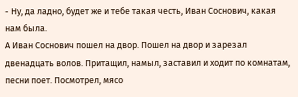- Ну, да ладно, будет же и тебе такая честь, Иван Соснович, какая нам была.
А Иван Соснович пошел на двор. Пошел на двор и зарезал двенадцать волов. Притащил, намыл, заставил и ходит по комнатам, песни поет. Посмотрел, мясо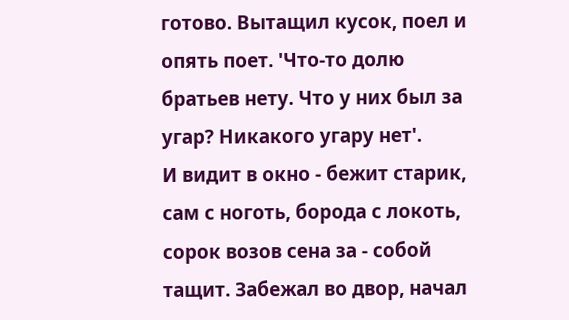готово. Вытащил кусок, поел и опять поет. 'Что-то долю братьев нету. Что у них был за угар? Никакого угару нет'.
И видит в окно - бежит старик, сам с ноготь, борода с локоть, сорок возов сена за - собой тащит. Забежал во двор, начал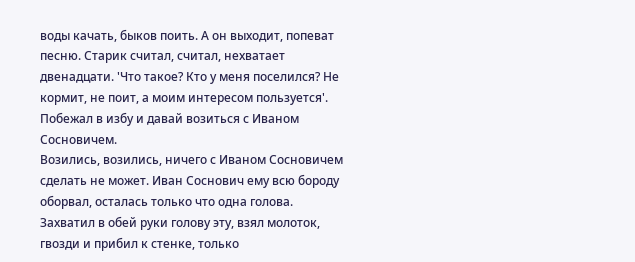воды качать, быков поить. А он выходит, попеват песню. Старик считал, считал, нехватает двенадцати. 'Что такое? Кто у меня поселился? Не кормит, не поит, а моим интересом пользуется'.
Побежал в избу и давай возиться с Иваном Сосновичем.
Возились, возились, ничего с Иваном Сосновичем сделать не может. Иван Соснович ему всю бороду оборвал, осталась только что одна голова. Захватил в обей руки голову эту, взял молоток, гвозди и прибил к стенке, только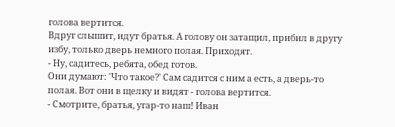голова вертится.
Вдруг слышит, идут братья. А голову он затащил, прибил в другу избу, только дверь немного полая. Приходят.
- Ну, садитесь, ребята, обед готов.
Они думают: 'Что такое?' Сам садится с ним а есть, а дверь-то полая. Вот они в щелку и видят - голова вертится.
- Смотрите, братья, угар-то наш! Иван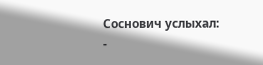Соснович услыхал:
-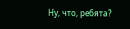Ну, что, ребята?